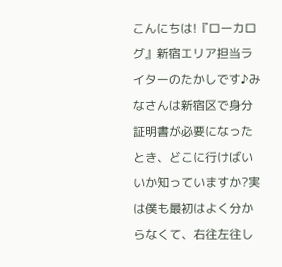こんにちは!『ローカログ』新宿エリア担当ライターのたかしです♪みなさんは新宿区で身分証明書が必要になったとき、どこに行けばいいか知っていますか?実は僕も最初はよく分からなくて、右往左往し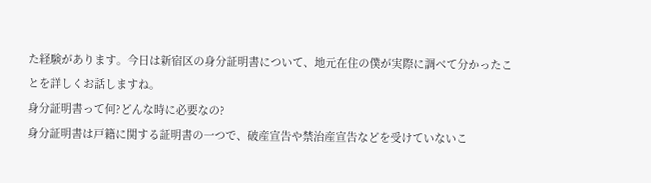た経験があります。今日は新宿区の身分証明書について、地元在住の僕が実際に調べて分かったことを詳しくお話しますね。
身分証明書って何?どんな時に必要なの?
身分証明書は戸籍に関する証明書の一つで、破産宣告や禁治産宣告などを受けていないこ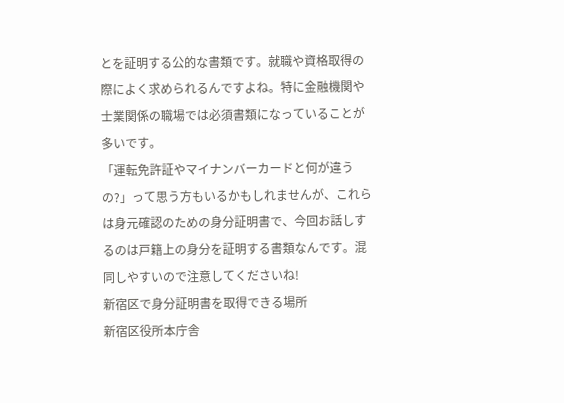とを証明する公的な書類です。就職や資格取得の際によく求められるんですよね。特に金融機関や士業関係の職場では必須書類になっていることが多いです。
「運転免許証やマイナンバーカードと何が違うの?」って思う方もいるかもしれませんが、これらは身元確認のための身分証明書で、今回お話しするのは戸籍上の身分を証明する書類なんです。混同しやすいので注意してくださいね!
新宿区で身分証明書を取得できる場所
新宿区役所本庁舎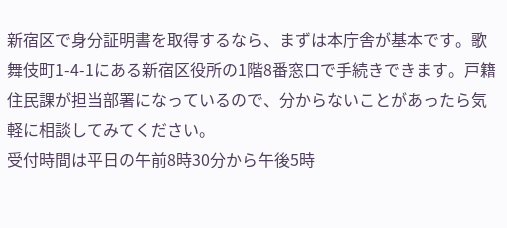新宿区で身分証明書を取得するなら、まずは本庁舎が基本です。歌舞伎町1-4-1にある新宿区役所の1階8番窓口で手続きできます。戸籍住民課が担当部署になっているので、分からないことがあったら気軽に相談してみてください。
受付時間は平日の午前8時30分から午後5時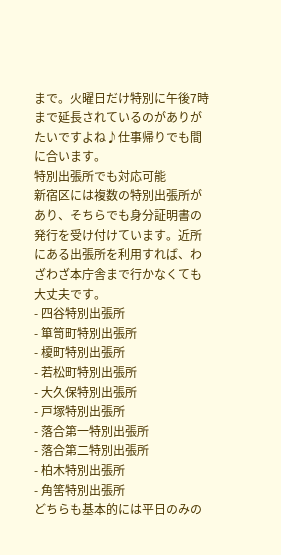まで。火曜日だけ特別に午後7時まで延長されているのがありがたいですよね♪仕事帰りでも間に合います。
特別出張所でも対応可能
新宿区には複数の特別出張所があり、そちらでも身分証明書の発行を受け付けています。近所にある出張所を利用すれば、わざわざ本庁舎まで行かなくても大丈夫です。
- 四谷特別出張所
- 箪笥町特別出張所
- 榎町特別出張所
- 若松町特別出張所
- 大久保特別出張所
- 戸塚特別出張所
- 落合第一特別出張所
- 落合第二特別出張所
- 柏木特別出張所
- 角筈特別出張所
どちらも基本的には平日のみの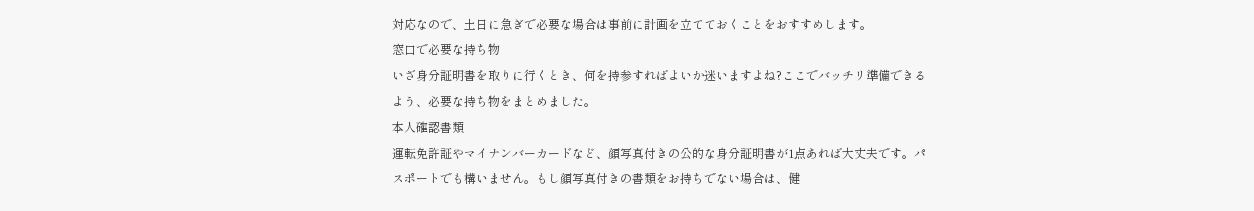対応なので、土日に急ぎで必要な場合は事前に計画を立てておくことをおすすめします。
窓口で必要な持ち物
いざ身分証明書を取りに行くとき、何を持参すればよいか迷いますよね?ここでバッチリ準備できるよう、必要な持ち物をまとめました。
本人確認書類
運転免許証やマイナンバーカードなど、顔写真付きの公的な身分証明書が1点あれば大丈夫です。パスポートでも構いません。もし顔写真付きの書類をお持ちでない場合は、健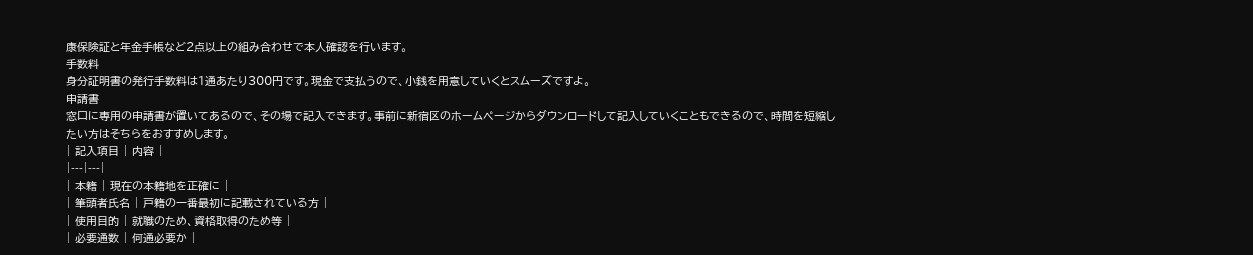康保険証と年金手帳など2点以上の組み合わせで本人確認を行います。
手数料
身分証明書の発行手数料は1通あたり300円です。現金で支払うので、小銭を用意していくとスムーズですよ。
申請書
窓口に専用の申請書が置いてあるので、その場で記入できます。事前に新宿区のホームページからダウンロードして記入していくこともできるので、時間を短縮したい方はそちらをおすすめします。
| 記入項目 | 内容 |
|---|---|
| 本籍 | 現在の本籍地を正確に |
| 筆頭者氏名 | 戸籍の一番最初に記載されている方 |
| 使用目的 | 就職のため、資格取得のため等 |
| 必要通数 | 何通必要か |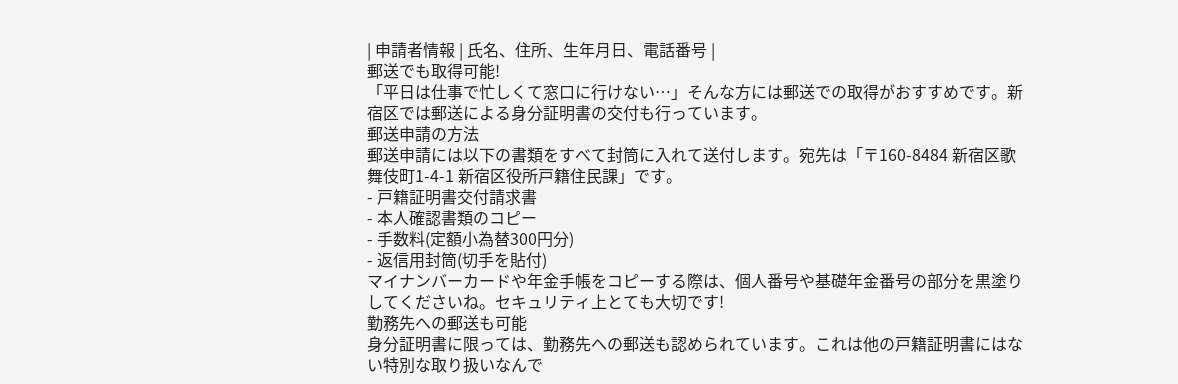| 申請者情報 | 氏名、住所、生年月日、電話番号 |
郵送でも取得可能!
「平日は仕事で忙しくて窓口に行けない…」そんな方には郵送での取得がおすすめです。新宿区では郵送による身分証明書の交付も行っています。
郵送申請の方法
郵送申請には以下の書類をすべて封筒に入れて送付します。宛先は「〒160-8484 新宿区歌舞伎町1-4-1 新宿区役所戸籍住民課」です。
- 戸籍証明書交付請求書
- 本人確認書類のコピー
- 手数料(定額小為替300円分)
- 返信用封筒(切手を貼付)
マイナンバーカードや年金手帳をコピーする際は、個人番号や基礎年金番号の部分を黒塗りしてくださいね。セキュリティ上とても大切です!
勤務先への郵送も可能
身分証明書に限っては、勤務先への郵送も認められています。これは他の戸籍証明書にはない特別な取り扱いなんで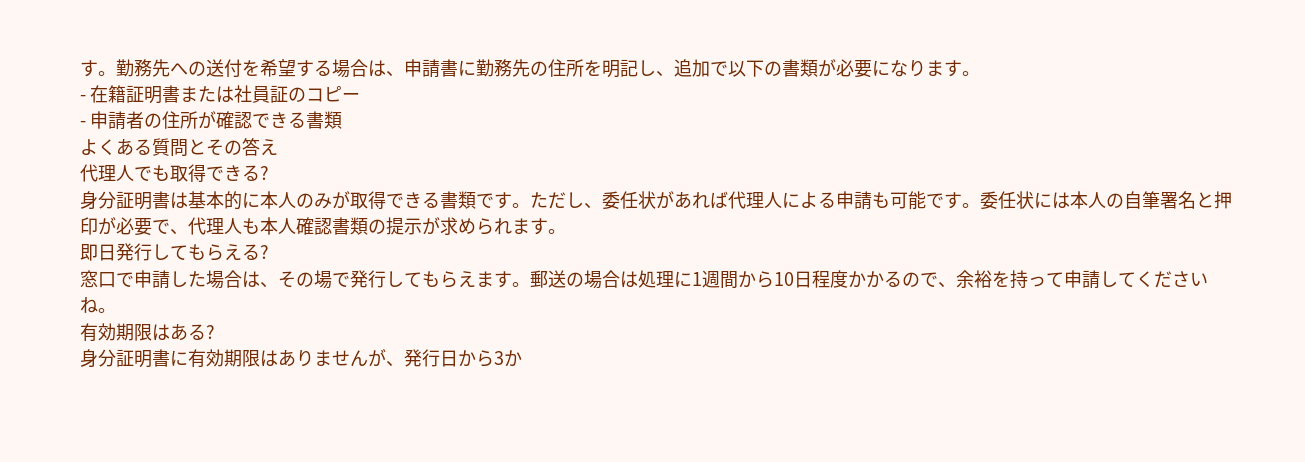す。勤務先への送付を希望する場合は、申請書に勤務先の住所を明記し、追加で以下の書類が必要になります。
- 在籍証明書または社員証のコピー
- 申請者の住所が確認できる書類
よくある質問とその答え
代理人でも取得できる?
身分証明書は基本的に本人のみが取得できる書類です。ただし、委任状があれば代理人による申請も可能です。委任状には本人の自筆署名と押印が必要で、代理人も本人確認書類の提示が求められます。
即日発行してもらえる?
窓口で申請した場合は、その場で発行してもらえます。郵送の場合は処理に1週間から10日程度かかるので、余裕を持って申請してくださいね。
有効期限はある?
身分証明書に有効期限はありませんが、発行日から3か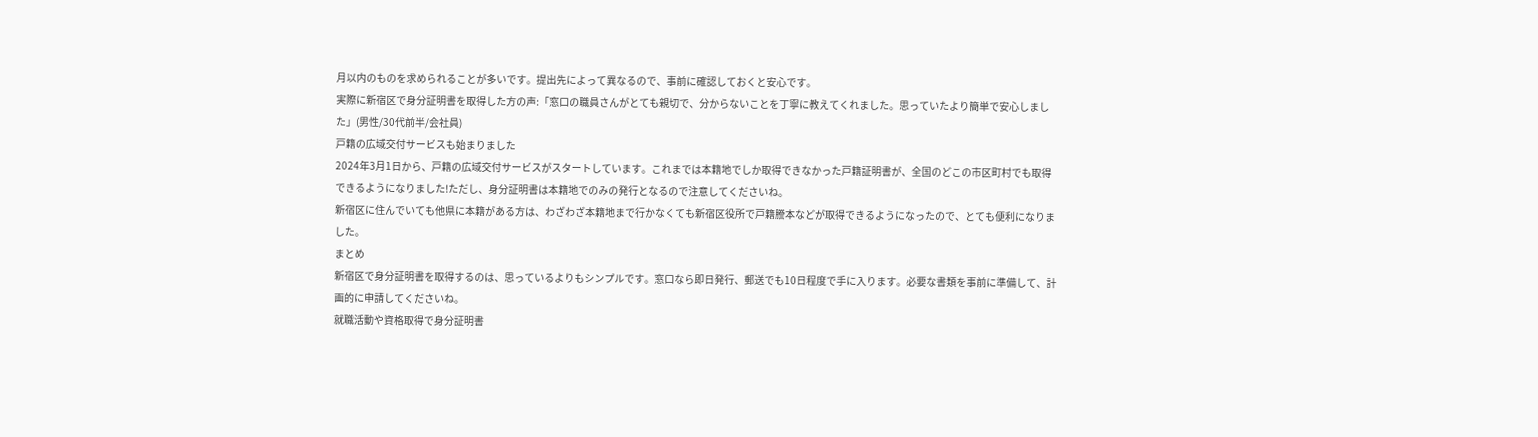月以内のものを求められることが多いです。提出先によって異なるので、事前に確認しておくと安心です。
実際に新宿区で身分証明書を取得した方の声:「窓口の職員さんがとても親切で、分からないことを丁寧に教えてくれました。思っていたより簡単で安心しました」(男性/30代前半/会社員)
戸籍の広域交付サービスも始まりました
2024年3月1日から、戸籍の広域交付サービスがスタートしています。これまでは本籍地でしか取得できなかった戸籍証明書が、全国のどこの市区町村でも取得できるようになりました!ただし、身分証明書は本籍地でのみの発行となるので注意してくださいね。
新宿区に住んでいても他県に本籍がある方は、わざわざ本籍地まで行かなくても新宿区役所で戸籍謄本などが取得できるようになったので、とても便利になりました。
まとめ
新宿区で身分証明書を取得するのは、思っているよりもシンプルです。窓口なら即日発行、郵送でも10日程度で手に入ります。必要な書類を事前に準備して、計画的に申請してくださいね。
就職活動や資格取得で身分証明書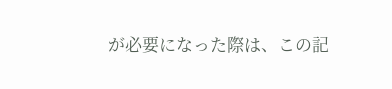が必要になった際は、この記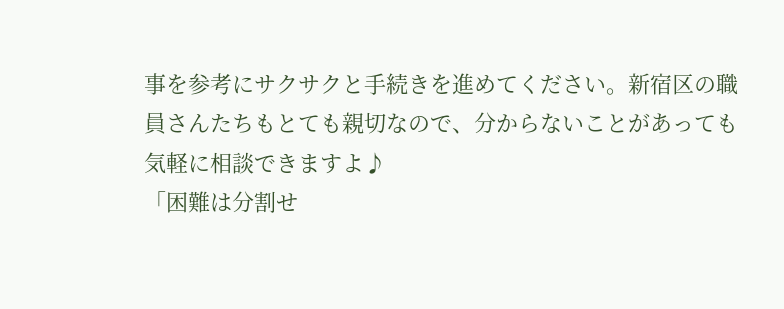事を参考にサクサクと手続きを進めてください。新宿区の職員さんたちもとても親切なので、分からないことがあっても気軽に相談できますよ♪
「困難は分割せ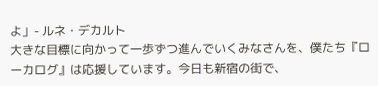よ」- ルネ・デカルト
大きな目標に向かって一歩ずつ進んでいくみなさんを、僕たち『ローカログ』は応援しています。今日も新宿の街で、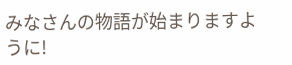みなさんの物語が始まりますように!